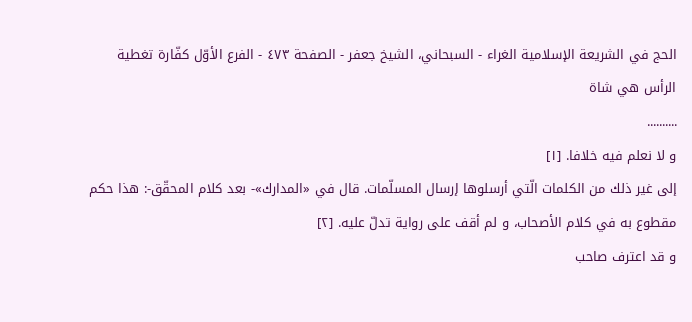الحج في الشريعة الإسلامية الغراء - السبحاني، الشيخ جعفر - الصفحة ٤٧٣ - الفرع الأوّل كفّارة تغطية الرأس هي شاة
..........
و لا نعلم فيه خلافا. [١]
إلى غير ذلك من الكلمات الّتي أرسلوها إرسال المسلّمات. قال في «المدارك»- بعد كلام المحقّق-: هذا حكم مقطوع به في كلام الأصحاب، و لم أقف على رواية تدلّ عليه. [٢]
و قد اعترف صاحب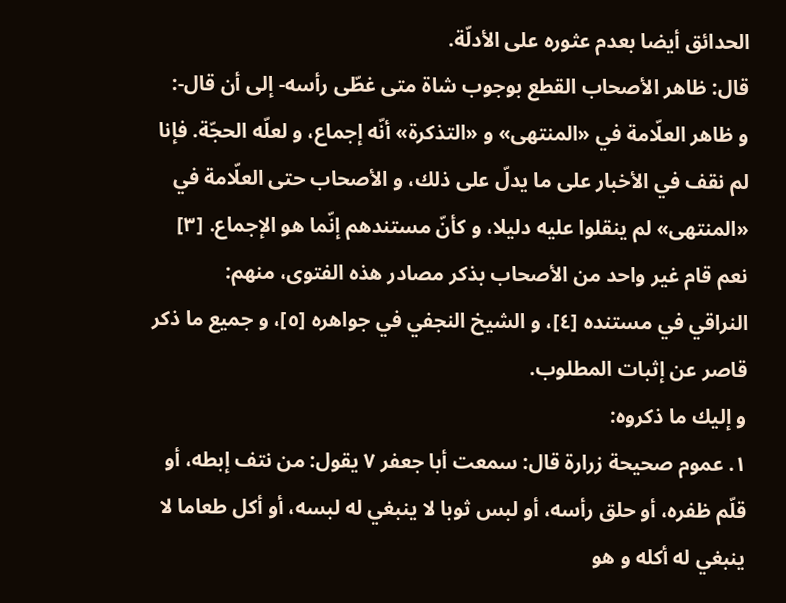الحدائق أيضا بعدم عثوره على الأدلّة.
قال: ظاهر الأصحاب القطع بوجوب شاة متى غطّى رأسه- إلى أن قال-:
و ظاهر العلّامة في «المنتهى» و «التذكرة» أنّه إجماع، و لعلّه الحجّة. فإنا لم نقف في الأخبار على ما يدلّ على ذلك، و الأصحاب حتى العلّامة في «المنتهى» لم ينقلوا عليه دليلا، و كأنّ مستندهم إنّما هو الإجماع. [٣]
نعم قام غير واحد من الأصحاب بذكر مصادر هذه الفتوى، منهم:
النراقي في مستنده [٤]، و الشيخ النجفي في جواهره [٥]، و جميع ما ذكر قاصر عن إثبات المطلوب.
و إليك ما ذكروه:
١. عموم صحيحة زرارة قال: سمعت أبا جعفر ٧ يقول: من نتف إبطه، أو قلّم ظفره، أو حلق رأسه، أو لبس ثوبا لا ينبغي له لبسه، أو أكل طعاما لا ينبغي له أكله و هو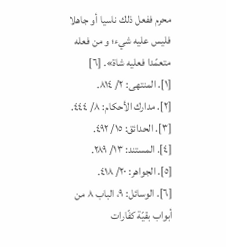محرم ففعل ذلك ناسيا أو جاهلا فليس عليه شيء؛ و من فعله متعمّدا فعليه شاة». [٦]
[١]. المنتهى: ٢/ ٨١٤.
[٢]. مدارك الأحكام: ٨/ ٤٤٤.
[٣]. الحدائق: ١٥/ ٤٩٢.
[٤]. المستند: ١٣/ ٢٨٩.
[٥]. الجواهر: ٢٠/ ٤١٨.
[٦]. الوسائل: ٩، الباب ٨ من أبواب بقيّة كفّارات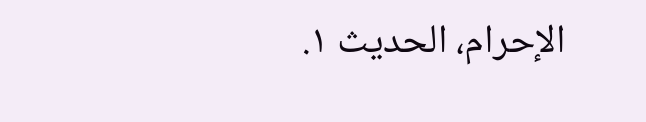الإحرام، الحديث ١.